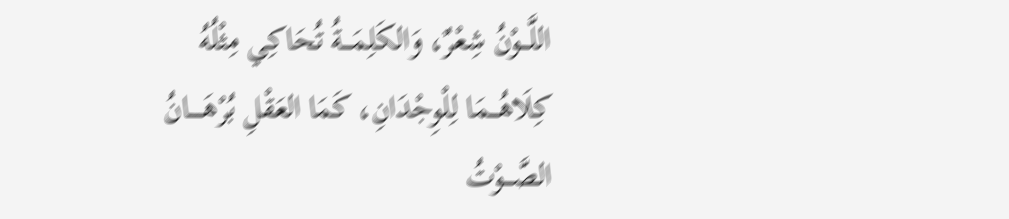اللَّـــوْنُ شِعْرٌ، وَالكَلِمَـــةُ تُحَاكِي مِثْلُهُ
كِلَاهُـــمَا لِلْوِجْدَانِ، كَمَا العَقْلِ بُرْهَـــــانُ
الصَّـــوْتُ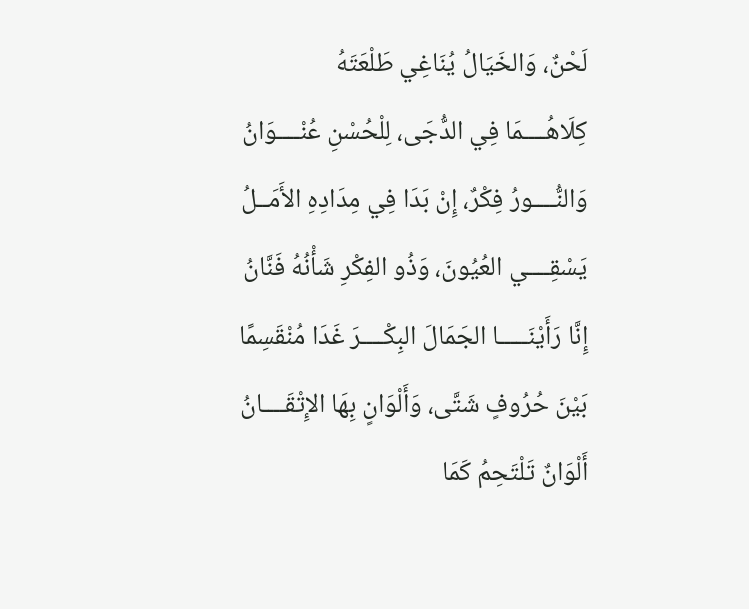لَحْنٌ، وَالخَيَالُ يُنَاغِي طَلْعَتَهُ
كِلَاهُــــمَا فِي الدُّجَى، لِلْحُسْنِ عُنْــــوَانُ
وَالنُّــــورُ فِكْرٌ، إِنْ بَدَا فِي مِدَادِهِ الأَمَــلُ
يَسْقِــــي العُيُونَ، وَذُو الفِكْرِ شَأْنُهُ فَنَّانُ
إِنَّا رَأَيْنَـــــا الجَمَالَ البِكْــــرَ غَدَا مُنْقَسِمًا
بَيْنَ حُرُوفٍ شَتَّى، وَأَلْوَانٍ بِهَا الإِتْقَــــانُ
أَلْوَانٌ تَلْتَحِمُ كَمَا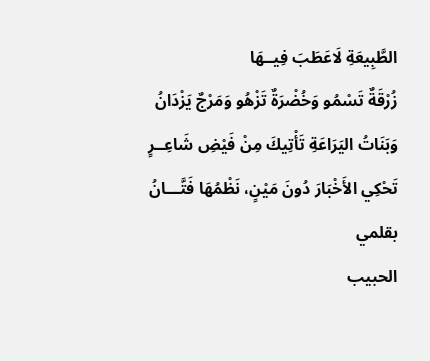الطَّبِيعَةِ لَاعَطَبَ فِيــهَا
زُرْقَةٌ تَسْمُو وَخُضْرَةٌ تَزْهُو وَمَرْجٌ يَزْدَانُ
وَبَنَاتُ اليَرَاعَةِ تَأْتِيكَ مِنْ فَيْضِ شَاعِــرٍ
تَحْكِي الأَخْبَارَ دُونَ مَيْنٍ، نَظْمُهَا فَتَّـــانُ
بقلمي
الحبيب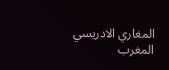المغاري الادريسي
المغرب